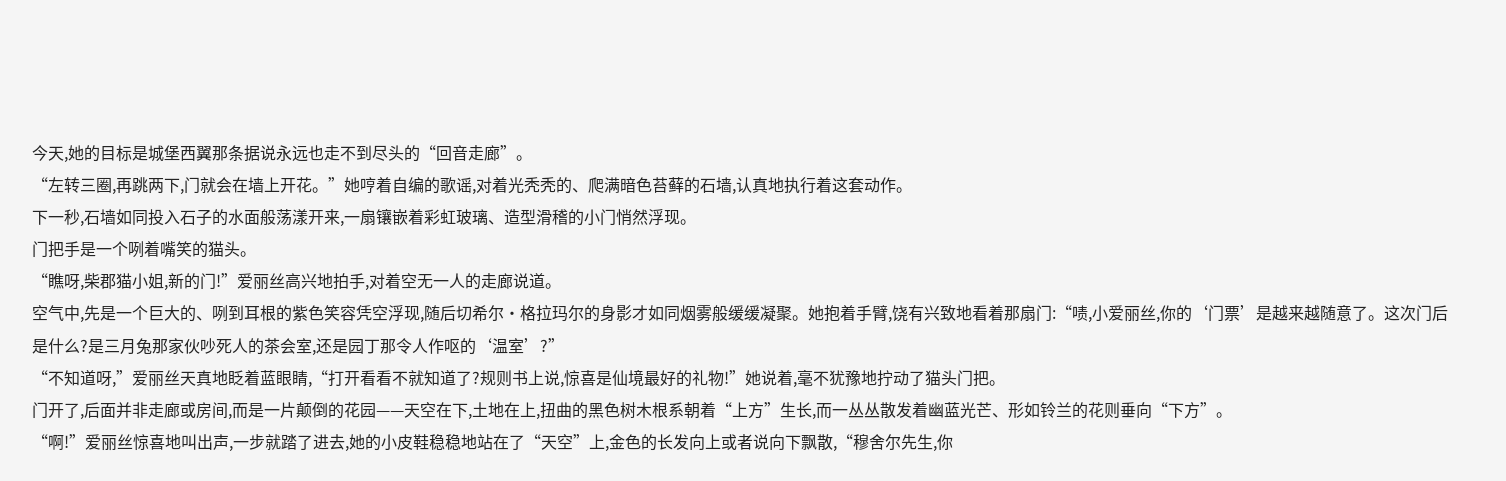今天,她的目标是城堡西翼那条据说永远也走不到尽头的“回音走廊”。
“左转三圈,再跳两下,门就会在墙上开花。”她哼着自编的歌谣,对着光秃秃的、爬满暗色苔藓的石墙,认真地执行着这套动作。
下一秒,石墙如同投入石子的水面般荡漾开来,一扇镶嵌着彩虹玻璃、造型滑稽的小门悄然浮现。
门把手是一个咧着嘴笑的猫头。
“瞧呀,柴郡猫小姐,新的门!”爱丽丝高兴地拍手,对着空无一人的走廊说道。
空气中,先是一个巨大的、咧到耳根的紫色笑容凭空浮现,随后切希尔·格拉玛尔的身影才如同烟雾般缓缓凝聚。她抱着手臂,饶有兴致地看着那扇门:“啧,小爱丽丝,你的‘门票’是越来越随意了。这次门后是什么?是三月兔那家伙吵死人的茶会室,还是园丁那令人作呕的‘温室’?”
“不知道呀,”爱丽丝天真地眨着蓝眼睛,“打开看看不就知道了?规则书上说,惊喜是仙境最好的礼物!”她说着,毫不犹豫地拧动了猫头门把。
门开了,后面并非走廊或房间,而是一片颠倒的花园——天空在下,土地在上,扭曲的黑色树木根系朝着“上方”生长,而一丛丛散发着幽蓝光芒、形如铃兰的花则垂向“下方”。
“啊!”爱丽丝惊喜地叫出声,一步就踏了进去,她的小皮鞋稳稳地站在了“天空”上,金色的长发向上或者说向下飘散,“穆舍尔先生,你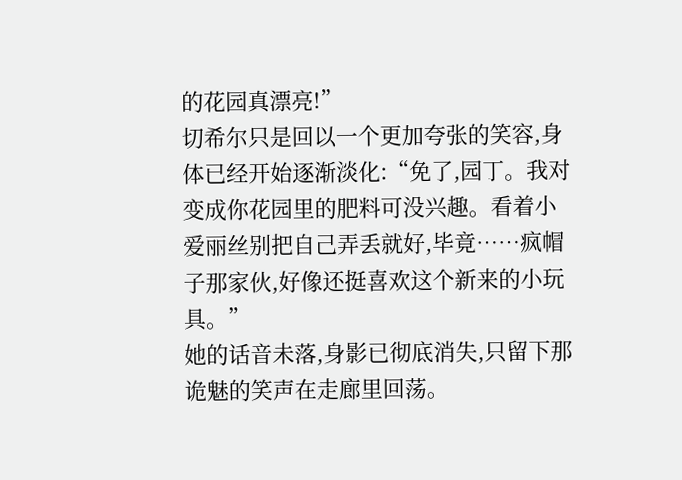的花园真漂亮!”
切希尔只是回以一个更加夸张的笑容,身体已经开始逐渐淡化:“免了,园丁。我对变成你花园里的肥料可没兴趣。看着小爱丽丝别把自己弄丢就好,毕竟……疯帽子那家伙,好像还挺喜欢这个新来的小玩具。”
她的话音未落,身影已彻底消失,只留下那诡魅的笑声在走廊里回荡。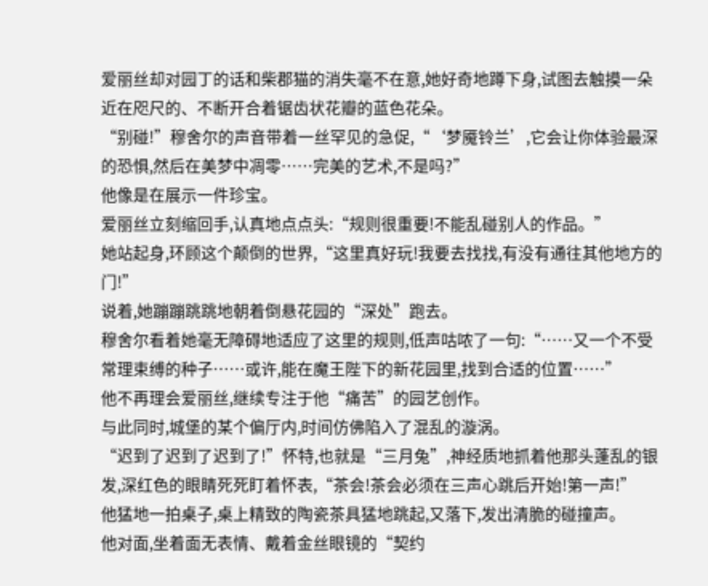爱丽丝却对园丁的话和柴郡猫的消失毫不在意,她好奇地蹲下身,试图去触摸一朵近在咫尺的、不断开合着锯齿状花瓣的蓝色花朵。
“别碰!”穆舍尔的声音带着一丝罕见的急促,“‘梦魇铃兰’,它会让你体验最深的恐惧,然后在美梦中凋零……完美的艺术,不是吗?”
他像是在展示一件珍宝。
爱丽丝立刻缩回手,认真地点点头:“规则很重要!不能乱碰别人的作品。”
她站起身,环顾这个颠倒的世界,“这里真好玩!我要去找找,有没有通往其他地方的门!”
说着,她蹦蹦跳跳地朝着倒悬花园的“深处”跑去。
穆舍尔看着她毫无障碍地适应了这里的规则,低声咕哝了一句:“……又一个不受常理束缚的种子……或许,能在魔王陛下的新花园里,找到合适的位置……”
他不再理会爱丽丝,继续专注于他“痛苦”的园艺创作。
与此同时,城堡的某个偏厅内,时间仿佛陷入了混乱的漩涡。
“迟到了迟到了迟到了!”怀特,也就是“三月兔”,神经质地抓着他那头蓬乱的银发,深红色的眼睛死死盯着怀表,“茶会!茶会必须在三声心跳后开始!第一声!”
他猛地一拍桌子,桌上精致的陶瓷茶具猛地跳起,又落下,发出清脆的碰撞声。
他对面,坐着面无表情、戴着金丝眼镜的“契约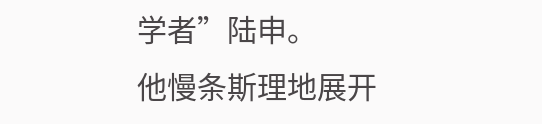学者”陆申。
他慢条斯理地展开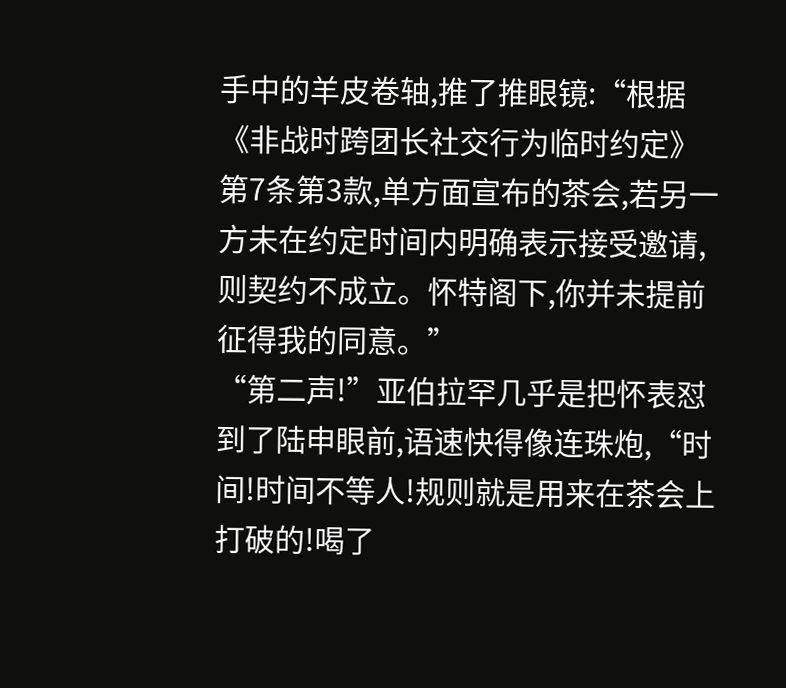手中的羊皮卷轴,推了推眼镜:“根据《非战时跨团长社交行为临时约定》第7条第3款,单方面宣布的茶会,若另一方未在约定时间内明确表示接受邀请,则契约不成立。怀特阁下,你并未提前征得我的同意。”
“第二声!”亚伯拉罕几乎是把怀表怼到了陆申眼前,语速快得像连珠炮,“时间!时间不等人!规则就是用来在茶会上打破的!喝了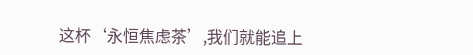这杯‘永恒焦虑茶’,我们就能追上